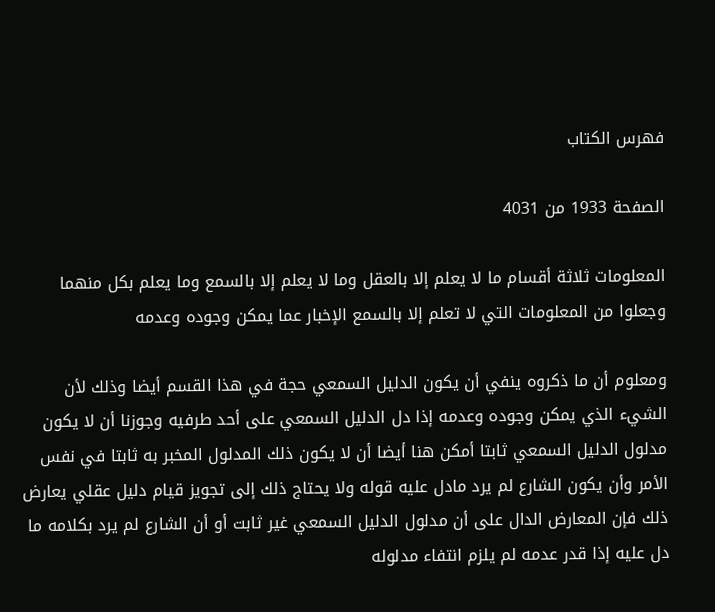فهرس الكتاب

الصفحة 1933 من 4031

المعلومات ثلاثة أقسام ما لا يعلم إلا بالعقل وما لا يعلم إلا بالسمع وما يعلم بكل منهما وجعلوا من المعلومات التي لا تعلم إلا بالسمع الإخبار عما يمكن وجوده وعدمه

ومعلوم أن ما ذكروه ينفي أن يكون الدليل السمعي حجة في هذا القسم أيضا وذلك لأن الشيء الذي يمكن وجوده وعدمه إذا دل الدليل السمعي على أحد طرفيه وجوزنا أن لا يكون مدلول الدليل السمعي ثابتا أمكن هنا أيضا أن لا يكون ذلك المدلول المخبر به ثابتا في نفس الأمر وأن يكون الشارع لم يرد مادل عليه قوله ولا يحتاج ذلك إلى تجويز قيام دليل عقلي يعارض ذلك فإن المعارض الدال على أن مدلول الدليل السمعي غير ثابت أو أن الشارع لم يرد بكلامه ما دل عليه إذا قدر عدمه لم يلزم انتفاء مدلوله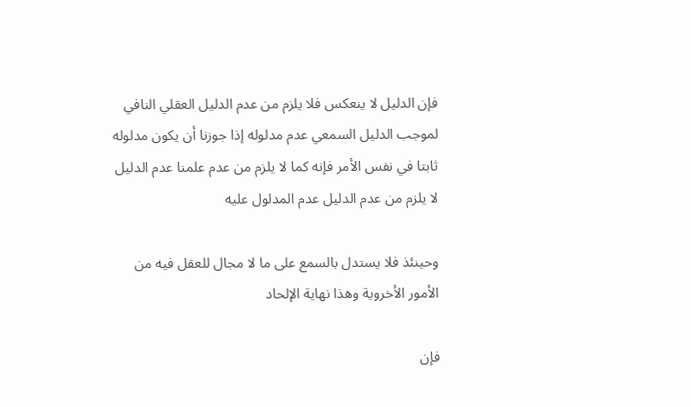فإن الدليل لا ينعكس فلا يلزم من عدم الدليل العقلي النافي لموجب الدليل السمعي عدم مدلوله إذا جوزنا أن يكون مدلوله ثابتا في نفس الأمر فإنه كما لا يلزم من عدم علمنا عدم الدليل لا يلزم من عدم الدليل عدم المدلول عليه

وحينئذ فلا يستدل بالسمع على ما لا مجال للعقل فيه من الأمور الأخروية وهذا نهاية الإلحاد

فإن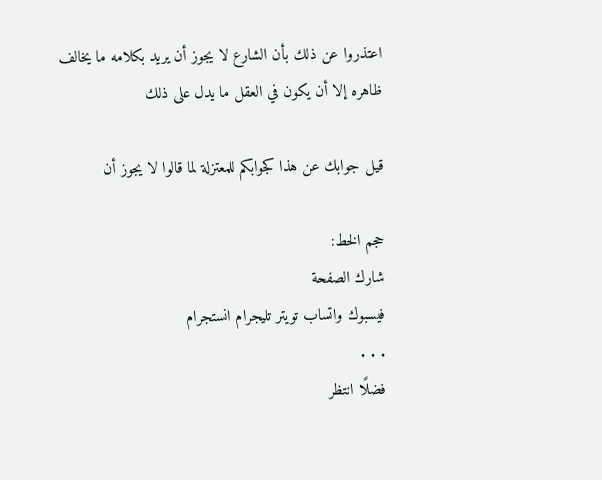اعتذروا عن ذلك بأن الشارع لا يجوز أن يريد بكلامه ما يخالف ظاهره إلا أن يكون في العقل ما يدل على ذلك

قيل جوابك عن هذا كجوابكم للمعتزلة لما قالوا لا يجوز أن

حجم الخط:
شارك الصفحة
فيسبوك واتساب تويتر تليجرام انستجرام
. . .
فضلًا انتظر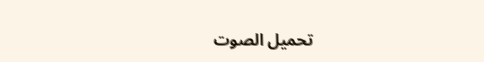تحميل الصوت